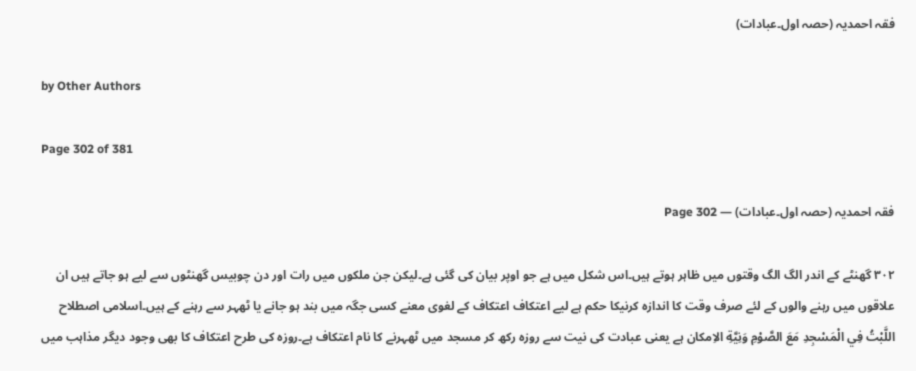فقہ احمدیہ (حصہ اول۔عبادات)

by Other Authors

Page 302 of 381

فقہ احمدیہ (حصہ اول۔عبادات) — Page 302

۳۰۲ گھنٹے کے اندر الگ الگ وقتوں میں ظاہر ہوتے ہیں۔اس شکل میں ہے جو اوپر بیان کی گئی ہے۔لیکن جن ملکوں میں رات اور دن چوبیس گھنٹوں سے لیے ہو جاتے ہیں ان علاقوں میں رہنے والوں کے لئے صرف وقت کا اندازہ کرنیکا حکم ہے لیے اعتکاف اعتکاف کے لغوی معنے کسی جگہ میں بند ہو جانے یا ٹھہر سے رہنے کے ہیں۔اسلامی اصطلاح اللَّبْتُ فِي الْمَسْجِدِ مَعَ الصَّوْمِ وَنِيَّةِ الاِمکان ہے یعنی عبادت کی نیت سے روزہ رکھ کر مسجد میں ٹھہرنے کا نام اعتکاف ہے۔روزہ کی طرح اعتکاف کا بھی وجود دیگر مذاہب میں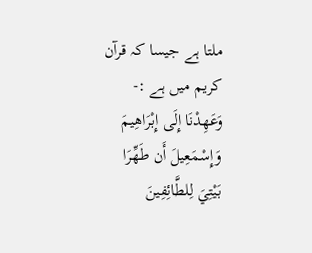ملتا ہے جیسا کہ قرآن کریم میں ہے :- وَعَهِدْنَا إِلَى إِبْرَاهِيمَ وَإِسْمَعِيلَ أَن طَهِّرَا بَيْتِيَ لِلطَّائِفِينَ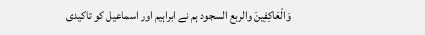وَالْعَاكِفِينَ والربع السجود ہم نے ابراہیم اور اسماعیل کو تاکیدی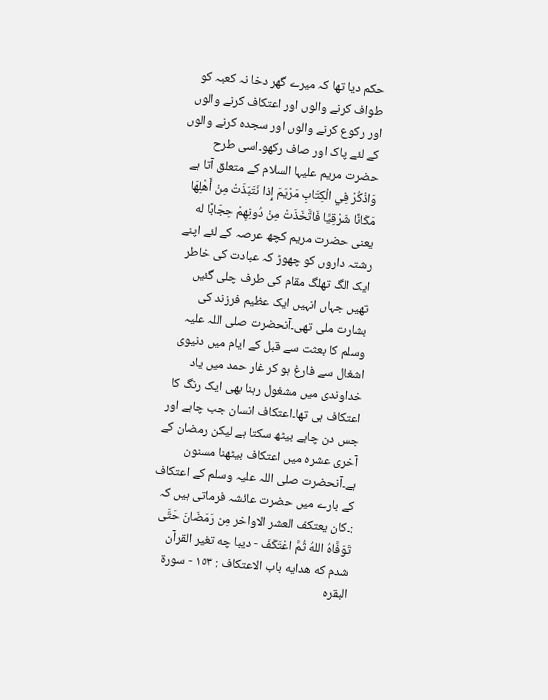حکم دیا تھا کہ میرے گھر دخا نہ کعبہ کو طواف کرنے والوں اور اعتکاف کرنے والوں اور رکوع کرنے والوں اور سجدہ کرنے والوں کے لئے پاک اور صاف رکھو۔اسی طرح حضرت مریم علیہا السلام کے متعلق آتا ہے وَاذْكُرْ فِي الْكِتَابِ مَرْيَمَ إِذا نَتَبَذَتْ مِنْ أَهْلِهَا مَكَانًا شَرْقِيَّا فَاتَّخَذَتْ مِنْ دُونِهِمْ حِجَابًا له یعنی حضرت مریم کچھ عرصہ کے لئے اپنے رشتہ داروں کو چھوڑ کہ عبادت کی خاطر ایک الگ تھلگ مقام کی طرف چلی گئیں تھیں جہاں انہیں ایک عظیم فرزند کی بشارت ملی تھی۔آنحضرت صلی اللہ علیہ وسلم کا بعثت سے قبل کے ایام میں دنیوی اشغال سے فارغ ہو کر غار حمد میں یاد خداوندی میں مشغول رہنا بھی ایک رنگ کا اعتکاف ہی تھا۔اعتکاف انسان جب چاہے اور جس دن چاہے بیٹھ سکتا ہے لیکن رمضان کے آخری عشرہ میں اعتکاف بیٹھنا مسنون ہے۔آنحضرت صلی اللہ علیہ وسلم کے اعتکاف کے بارے میں حضرت عائشہ فرماتی ہیں کہ :۔كان يعتكف العشر الاواخر مِن رَمَضَانَ حَتَّى تَوَفَّاهُ اللهُ ثُمَّ اعْتَكَفَ - دیبا چه تغیر القرآن شدم که هدايه باب الاعتكاف : ١٥٣ - سورة البقره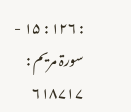: ۱۲۶ : ۱۵ - سورۃ مریم : ۶۱۸۷۱۷